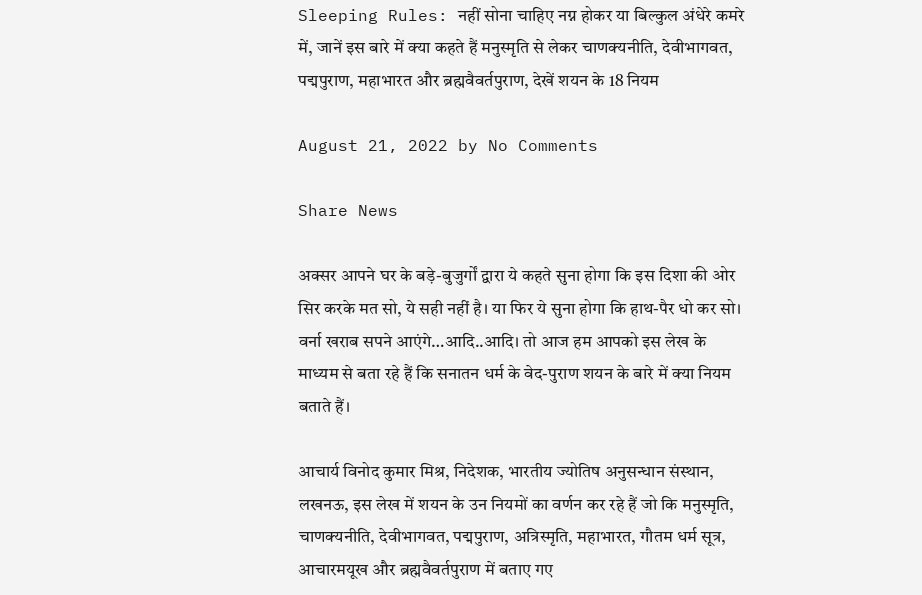Sleeping Rules: नहीं सोना चाहिए नग्न होकर या बिल्कुल अंधेरे कमरे में, जानें इस बारे में क्या कहते हैं मनुस्मृति से लेकर चाणक्यनीति, देवीभागवत, पद्मपुराण, महाभारत और ब्रह्मवैवर्तपुराण, देखें शयन के 18 नियम

August 21, 2022 by No Comments

Share News

अक्सर आपने घर के बड़े-बुजुर्गों द्वारा ये कहते सुना होगा कि इस दिशा की ओर सिर करके मत सो, ये सही नहीं है। या फिर ये सुना होगा कि हाथ-पैर धो कर सो। वर्ना खराब सपने आएंगे…आदि..आदि। तो आज हम आपको इस लेख के माध्यम से बता रहे हैं कि सनातन धर्म के वेद-पुराण शयन के बारे में क्या नियम बताते हैं।

आचार्य विनोद कुमार मिश्र, निदेशक, भारतीय ज्योतिष अनुसन्धान संस्थान, लखनऊ, इस लेख में शयन के उन नियमों का वर्णन कर रहे हैं जो कि मनुस्मृति, चाणक्यनीति, देवीभागवत, पद्मपुराण, अत्रिस्मृति, महाभारत, गौतम धर्म सूत्र, आचारमयूख और ब्रह्मवैवर्तपुराण में बताए गए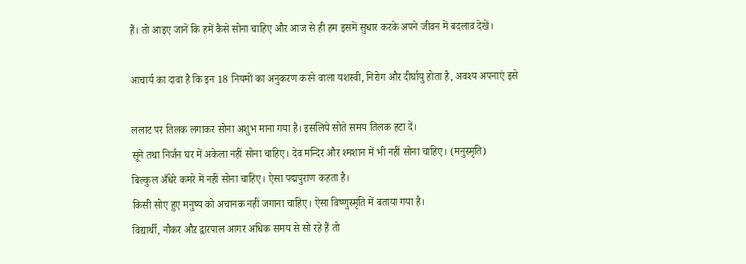हैं। तो आइए जानें कि हमें कैसे सोना चाहिए और आज से ही हम इसमें सुधार करके अपने जीवन में बदलाव देखें।

आचार्य का दावा है कि इन 18 नियमों का अनुकरण करने वाला यशस्वी, निरोग और दीर्घायु होता है, अवश्य अपनाएं इसे

ललाट पर तिलक लगाकर सोना अशुभ माना गया है। इसलिये सोते समय तिलक हटा दें।
सूने तथा निर्जन घर में अकेला नहीं सोना चाहिए। देव मन्दिर और श्मशान में भी नहीं सोना चाहिए। (मनुस्मृति)
बिल्कुल अँधेरे कमरे में नहीं सोना चाहिए। ऐसा पद्मपुराण कहता है।
किसी सोए हुए मनुष्य को अचानक नहीं जगाना चाहिए। ऐसा विष्णुस्मृति में बताया गया है।
विद्यार्थी, नौकर औऱ द्वारपाल आगर अधिक समय से सो रहे हैं तो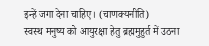इन्हें जगा देना चाहिए। (चाणक्यनीति)
स्वस्थ मनुष्य को आयुरक्षा हेतु ब्रह्ममुहुर्त में उठना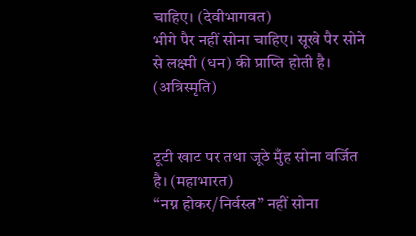चाहिए। (देवीभागवत)
भीगे पैर नहीं सोना चाहिए। सूखे पैर सोने से लक्ष्मी (धन) की प्राप्ति होती है। (अत्रिस्मृति)


टूटी खाट पर तथा जूठे मुँह सोना वर्जित है। (महाभारत)
“नग्न होकर/निर्वस्त्र” नहीं सोना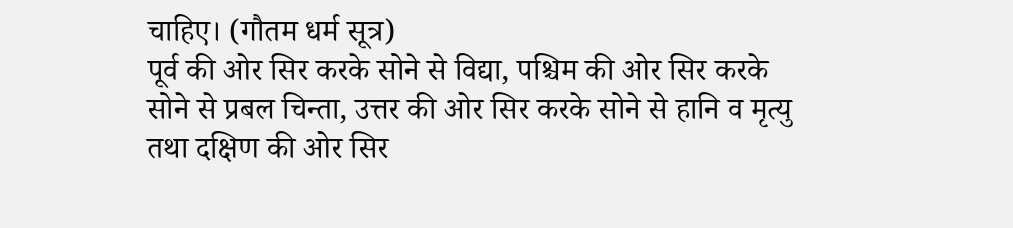चाहिए। (गौतम धर्म सूत्र)
पूर्व की ओर सिर करके सोने से विद्या, पश्चिम की ओर सिर करके सोने से प्रबल चिन्ता, उत्तर की ओर सिर करके सोने से हानि व मृत्यु तथा दक्षिण की ओर सिर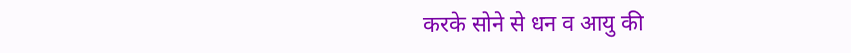करके सोने से धन व आयु की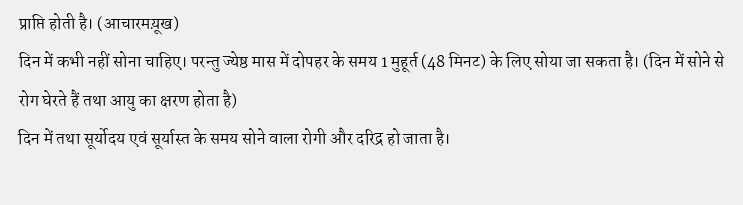प्राप्ति होती है। (आचारमय़ूख)
दिन में कभी नहीं सोना चाहिए। परन्तु ज्येष्ठ मास में दोपहर के समय 1 मुहूर्त (48 मिनट) के लिए सोया जा सकता है। (दिन में सोने से रोग घेरते हैं तथा आयु का क्षरण होता है)
दिन में तथा सूर्योदय एवं सूर्यास्त के समय सोने वाला रोगी और दरिद्र हो जाता है।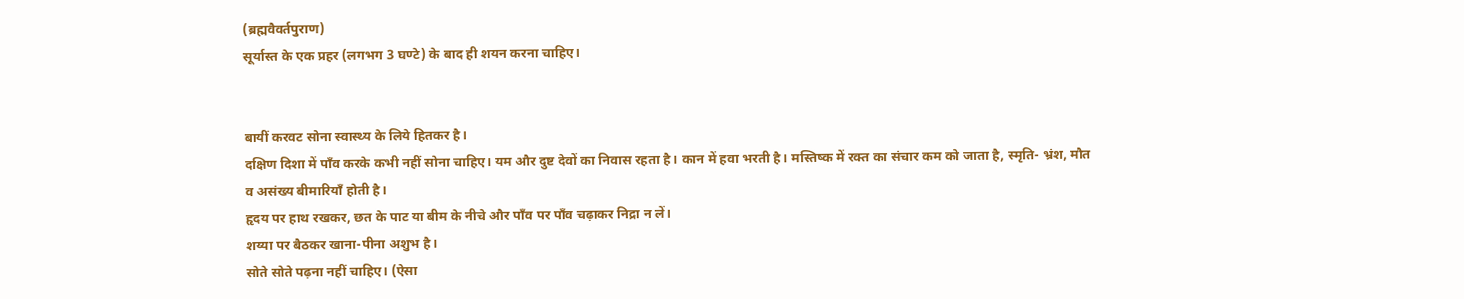(ब्रह्मवैवर्तपुराण)
सूर्यास्त के एक प्रहर (लगभग 3 घण्टे) के बाद ही शयन करना चाहिए।


बायीं करवट सोना स्वास्थ्य के लिये हितकर है।
दक्षिण दिशा में पाँव करके कभी नहीं सोना चाहिए। यम और दुष्ट देवों का निवास रहता है। कान में हवा भरती है। मस्तिष्क में रक्त का संचार कम को जाता है, स्मृति- भ्रंश, मौत व असंख्य बीमारियाँ होती है।
हृदय पर हाथ रखकर, छत के पाट या बीम के नीचे और पाँव पर पाँव चढ़ाकर निद्रा न लें।
शय्या पर बैठकर खाना-पीना अशुभ है।
सोते सोते पढ़ना नहीं चाहिए। (ऐसा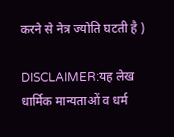करने से नेत्र ज्योति घटती है )

DISCLAIMER:यह लेख धार्मिक मान्यताओं व धर्म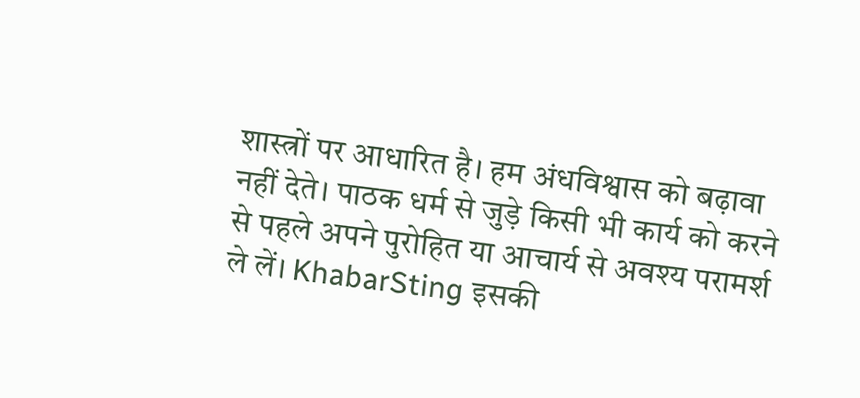शास्त्रों पर आधारित है। हम अंधविश्वास को बढ़ावा नहीं देते। पाठक धर्म से जुड़े किसी भी कार्य को करने से पहले अपने पुरोहित या आचार्य से अवश्य परामर्श ले लें। KhabarSting इसकी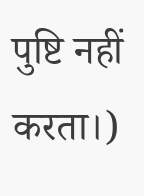पुष्टि नहीं करता।)